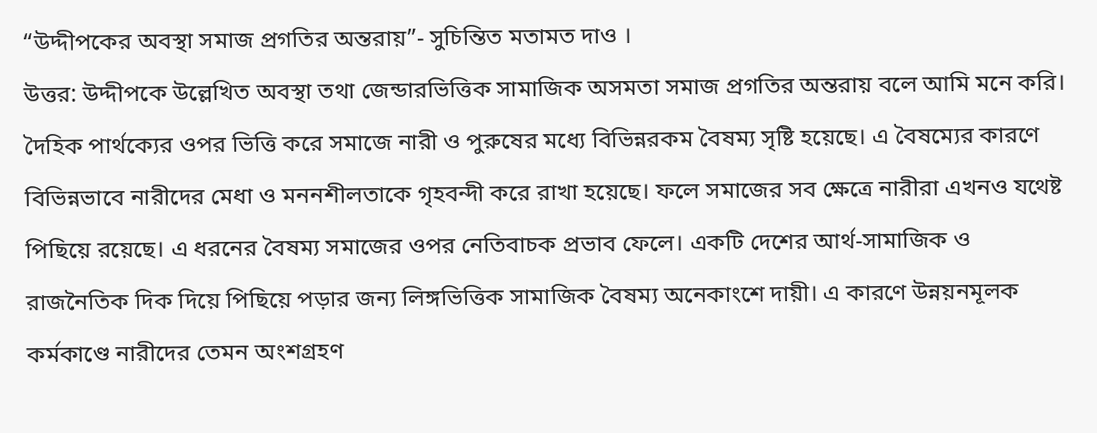“উদ্দীপকের অবস্থা সমাজ প্রগতির অন্তরায়”- সুচিন্তিত মতামত দাও ।
উত্তর: উদ্দীপকে উল্লেখিত অবস্থা তথা জেন্ডারভিত্তিক সামাজিক অসমতা সমাজ প্রগতির অন্তরায় বলে আমি মনে করি। দৈহিক পার্থক্যের ওপর ভিত্তি করে সমাজে নারী ও পুরুষের মধ্যে বিভিন্নরকম বৈষম্য সৃষ্টি হয়েছে। এ বৈষম্যের কারণে বিভিন্নভাবে নারীদের মেধা ও মননশীলতাকে গৃহবন্দী করে রাখা হয়েছে। ফলে সমাজের সব ক্ষেত্রে নারীরা এখনও যথেষ্ট পিছিয়ে রয়েছে। এ ধরনের বৈষম্য সমাজের ওপর নেতিবাচক প্রভাব ফেলে। একটি দেশের আর্থ-সামাজিক ও রাজনৈতিক দিক দিয়ে পিছিয়ে পড়ার জন্য লিঙ্গভিত্তিক সামাজিক বৈষম্য অনেকাংশে দায়ী। এ কারণে উন্নয়নমূলক কর্মকাণ্ডে নারীদের তেমন অংশগ্রহণ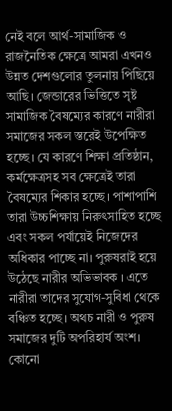নেই বলে আর্থ-সামাজিক ও রাজনৈতিক ক্ষেত্রে আমরা এখনও উন্নত দেশগুলোর তুলনায় পিছিয়ে আছি। জেন্ডারের ভিত্তিতে সৃষ্ট সামাজিক বৈষম্যের কারণে নারীরা সমাজের সকল স্তরেই উপেক্ষিত হচ্ছে। যে কারণে শিক্ষা প্রতিষ্ঠান, কর্মক্ষেত্রসহ সব ক্ষেত্রেই তারা বৈষম্যের শিকার হচ্ছে। পাশাপাশি তারা উচ্চশিক্ষায় নিরুৎসাহিত হচ্ছে এবং সকল পর্যায়েই নিজেদের অধিকার পাচ্ছে না। পুরুষরাই হয়ে উঠেছে নারীর অভিভাবক । এতে নারীরা তাদের সুযোগ-সুবিধা থেকে বঞ্চিত হচ্ছে। অথচ নারী ও পুরুষ সমাজের দুটি অপরিহার্য অংশ। কোনো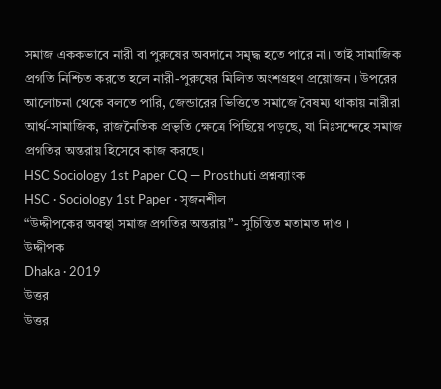সমাজ এককভাবে নারী বা পুরুষের অবদানে সমৃদ্ধ হতে পারে না। তাই সামাজিক প্রগতি নিশ্চিত করতে হলে নারী-পুরুষের মিলিত অংশগ্রহণ প্রয়োজন । উপরের আলোচনা থেকে বলতে পারি, জেন্ডারের ভিত্তিতে সমাজে বৈষম্য থাকায় নারীরা আর্থ-সামাজিক, রাজনৈতিক প্রভৃতি ক্ষেত্রে পিছিয়ে পড়ছে, যা নিঃসন্দেহে সমাজ প্রগতির অন্তরায় হিসেবে কাজ করছে।
HSC Sociology 1st Paper CQ — Prosthuti প্রশ্নব্যাংক
HSC · Sociology 1st Paper · সৃজনশীল
“উদ্দীপকের অবস্থা সমাজ প্রগতির অন্তরায়”- সুচিন্তিত মতামত দাও ।
উদ্দীপক
Dhaka · 2019
উত্তর
উত্তর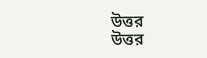উত্তর
উত্তর